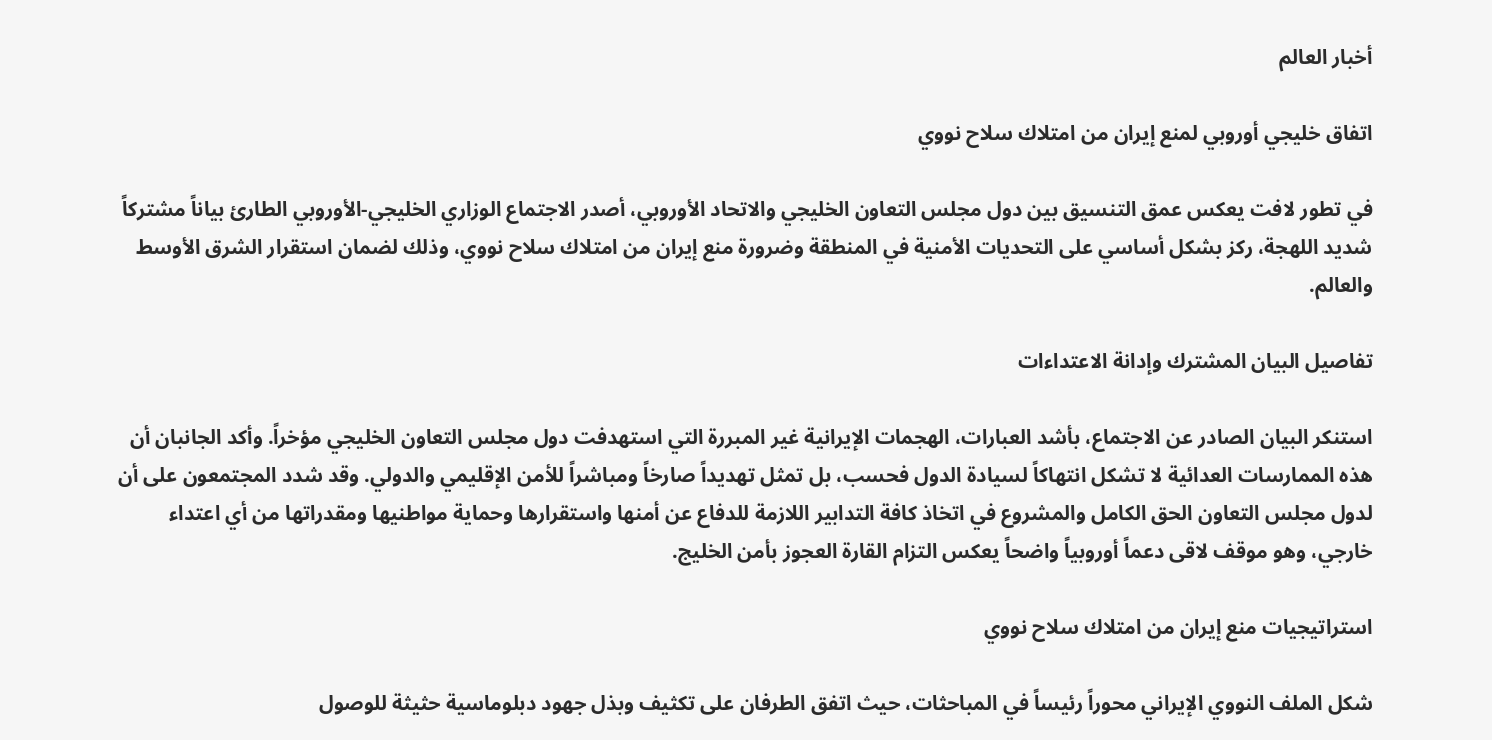أخبار العالم

اتفاق خليجي أوروبي لمنع إيران من امتلاك سلاح نووي

في تطور لافت يعكس عمق التنسيق بين دول مجلس التعاون الخليجي والاتحاد الأوروبي، أصدر الاجتماع الوزاري الخليجي-الأوروبي الطارئ بياناً مشتركاً شديد اللهجة، ركز بشكل أساسي على التحديات الأمنية في المنطقة وضرورة منع إيران من امتلاك سلاح نووي، وذلك لضمان استقرار الشرق الأوسط والعالم.

تفاصيل البيان المشترك وإدانة الاعتداءات

استنكر البيان الصادر عن الاجتماع، بأشد العبارات، الهجمات الإيرانية غير المبررة التي استهدفت دول مجلس التعاون الخليجي مؤخراً. وأكد الجانبان أن هذه الممارسات العدائية لا تشكل انتهاكاً لسيادة الدول فحسب، بل تمثل تهديداً صارخاً ومباشراً للأمن الإقليمي والدولي. وقد شدد المجتمعون على أن لدول مجلس التعاون الحق الكامل والمشروع في اتخاذ كافة التدابير اللازمة للدفاع عن أمنها واستقرارها وحماية مواطنيها ومقدراتها من أي اعتداء خارجي، وهو موقف لاقى دعماً أوروبياً واضحاً يعكس التزام القارة العجوز بأمن الخليج.

استراتيجيات منع إيران من امتلاك سلاح نووي

شكل الملف النووي الإيراني محوراً رئيساً في المباحثات، حيث اتفق الطرفان على تكثيف وبذل جهود دبلوماسية حثيثة للوصول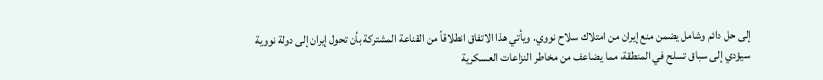إلى حل دائم وشامل يضمن منع إيران من امتلاك سلاح نووي. ويأتي هذا الاتفاق انطلاقاً من القناعة المشتركة بأن تحول إيران إلى دولة نووية سيؤدي إلى سباق تسلح في المنطقة، مما يضاعف من مخاطر النزاعات العسكرية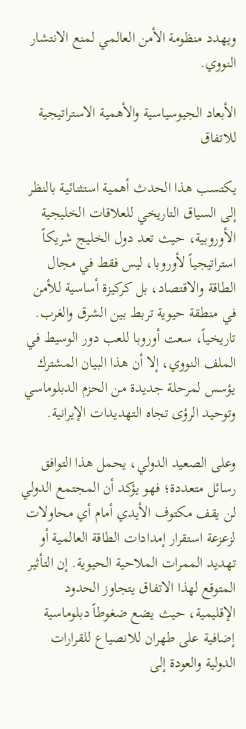ويهدد منظومة الأمن العالمي لمنع الانتشار النووي.

الأبعاد الجيوسياسية والأهمية الاستراتيجية للاتفاق

يكتسب هذا الحدث أهمية استثنائية بالنظر إلى السياق التاريخي للعلاقات الخليجية الأوروبية، حيث تعد دول الخليج شريكاً استراتيجياً لأوروبا، ليس فقط في مجال الطاقة والاقتصاد، بل كركيزة أساسية للأمن في منطقة حيوية تربط بين الشرق والغرب. تاريخياً، سعت أوروبا للعب دور الوسيط في الملف النووي، إلا أن هذا البيان المشترك يؤسس لمرحلة جديدة من الحزم الدبلوماسي وتوحيد الرؤى تجاه التهديدات الإيرانية.

وعلى الصعيد الدولي، يحمل هذا التوافق رسائل متعددة؛ فهو يؤكد أن المجتمع الدولي لن يقف مكتوف الأيدي أمام أي محاولات لزعزعة استقرار إمدادات الطاقة العالمية أو تهديد الممرات الملاحية الحيوية. إن التأثير المتوقع لهذا الاتفاق يتجاوز الحدود الإقليمية، حيث يضع ضغوطاً دبلوماسية إضافية على طهران للانصياع للقرارات الدولية والعودة إلى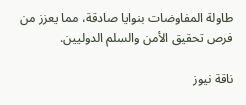طاولة المفاوضات بنوايا صادقة، مما يعزز من فرص تحقيق الأمن والسلم الدوليين.

ناقة نيوز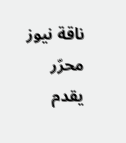ناقة نيوز محرّر يقدم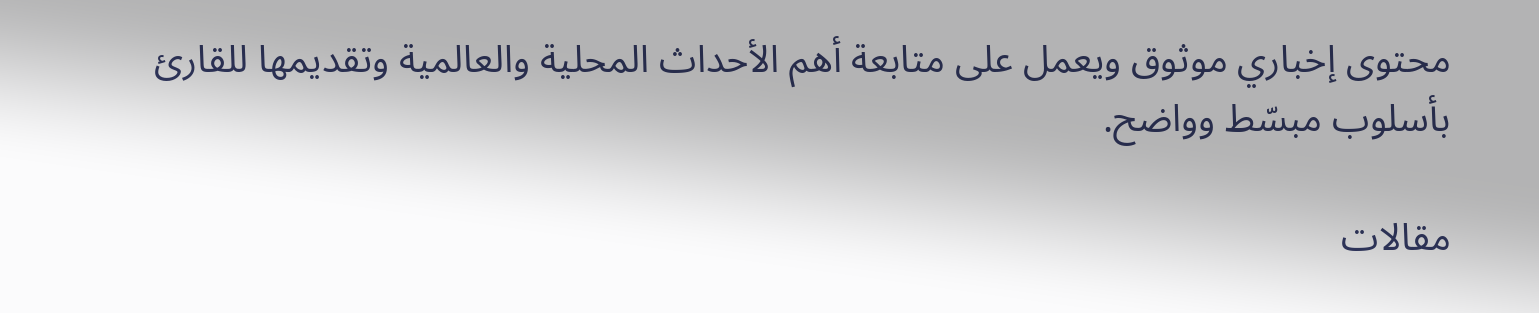محتوى إخباري موثوق ويعمل على متابعة أهم الأحداث المحلية والعالمية وتقديمها للقارئ بأسلوب مبسّط وواضح.

مقالات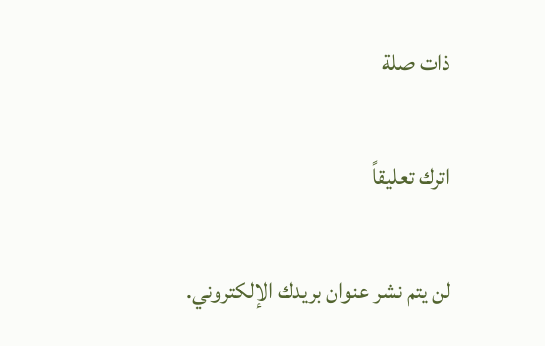ذات صلة

اترك تعليقاً

لن يتم نشر عنوان بريدك الإلكتروني.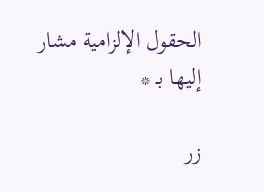الحقول الإلزامية مشار إليها بـ *

زر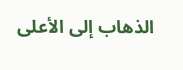الذهاب إلى الأعلى